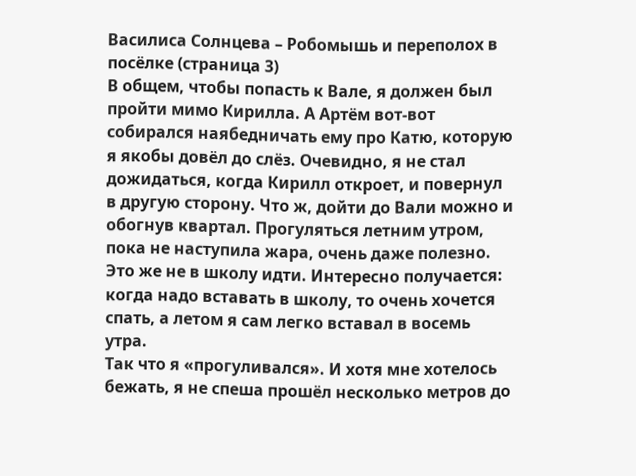Василиса Солнцева – Робомышь и переполох в посёлке (страница 3)
В общем, чтобы попасть к Вале, я должен был пройти мимо Кирилла. А Артём вот-вот собирался наябедничать ему про Катю, которую я якобы довёл до слёз. Очевидно, я не стал дожидаться, когда Кирилл откроет, и повернул в другую сторону. Что ж, дойти до Вали можно и обогнув квартал. Прогуляться летним утром, пока не наступила жара, очень даже полезно. Это же не в школу идти. Интересно получается: когда надо вставать в школу, то очень хочется спать, а летом я сам легко вставал в восемь утра.
Так что я «прогуливался». И хотя мне хотелось бежать, я не спеша прошёл несколько метров до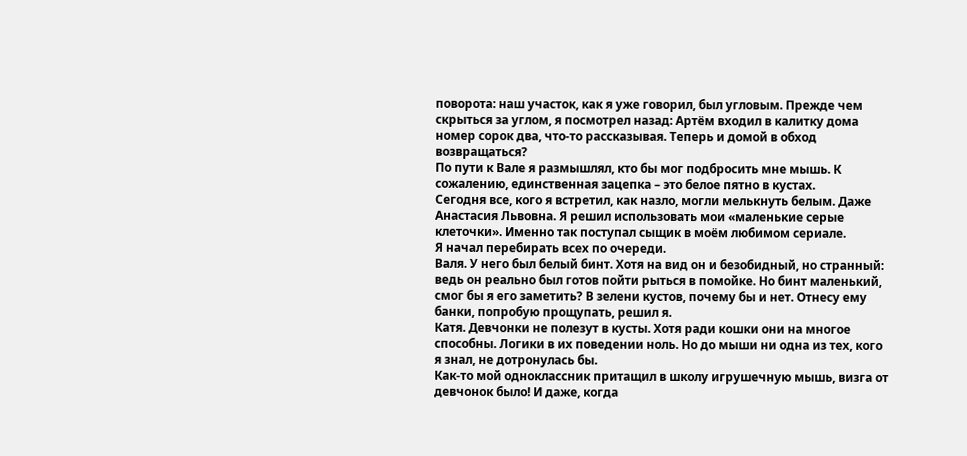поворота: наш участок, как я уже говорил, был угловым. Прежде чем скрыться за углом, я посмотрел назад: Артём входил в калитку дома номер сорок два, что-то рассказывая. Теперь и домой в обход возвращаться?
По пути к Вале я размышлял, кто бы мог подбросить мне мышь. К сожалению, единственная зацепка – это белое пятно в кустах.
Сегодня все, кого я встретил, как назло, могли мелькнуть белым. Даже Анастасия Львовна. Я решил использовать мои «маленькие серые клеточки». Именно так поступал сыщик в моём любимом сериале.
Я начал перебирать всех по очереди.
Валя. У него был белый бинт. Хотя на вид он и безобидный, но странный: ведь он реально был готов пойти рыться в помойке. Но бинт маленький, смог бы я его заметить? В зелени кустов, почему бы и нет. Отнесу ему банки, попробую прощупать, решил я.
Катя. Девчонки не полезут в кусты. Хотя ради кошки они на многое способны. Логики в их поведении ноль. Но до мыши ни одна из тех, кого я знал, не дотронулась бы.
Как-то мой одноклассник притащил в школу игрушечную мышь, визга от девчонок было! И даже, когда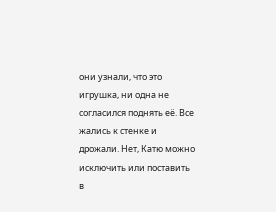они узнали, что это игрушка, ни одна не согласился поднять её. Все жались к стенке и дрожали. Нет, Катю можно исключить или поставить в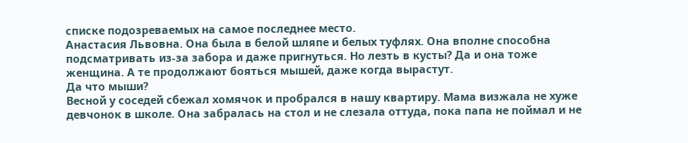списке подозреваемых на самое последнее место.
Анастасия Львовна. Она была в белой шляпе и белых туфлях. Она вполне способна подсматривать из-за забора и даже пригнуться. Но лезть в кусты? Да и она тоже женщина. А те продолжают бояться мышей, даже когда вырастут.
Да что мыши?
Весной у соседей сбежал хомячок и пробрался в нашу квартиру. Мама визжала не хуже девчонок в школе. Она забралась на стол и не слезала оттуда, пока папа не поймал и не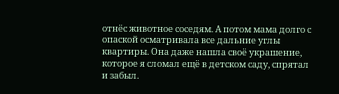отнёс животное соседям. А потом мама долго с опаской осматривала все дальние углы квартиры. Она даже нашла своё украшение, которое я сломал ещё в детском саду, спрятал и забыл.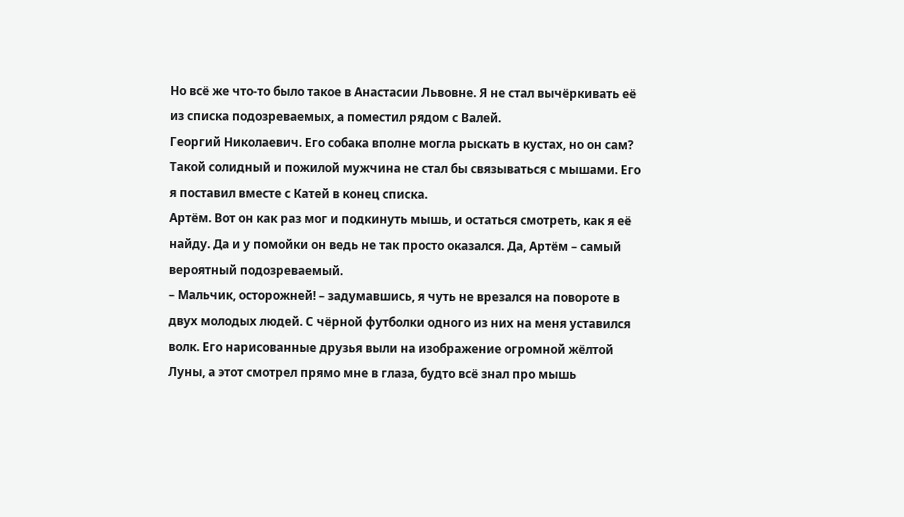Но всё же что-то было такое в Анастасии Львовне. Я не стал вычёркивать её из списка подозреваемых, а поместил рядом с Валей.
Георгий Николаевич. Его собака вполне могла рыскать в кустах, но он сам? Такой солидный и пожилой мужчина не стал бы связываться с мышами. Его я поставил вместе с Катей в конец списка.
Артём. Вот он как раз мог и подкинуть мышь, и остаться смотреть, как я её найду. Да и у помойки он ведь не так просто оказался. Да, Артём – самый вероятный подозреваемый.
– Мальчик, осторожней! – задумавшись, я чуть не врезался на повороте в двух молодых людей. С чёрной футболки одного из них на меня уставился волк. Его нарисованные друзья выли на изображение огромной жёлтой Луны, а этот смотрел прямо мне в глаза, будто всё знал про мышь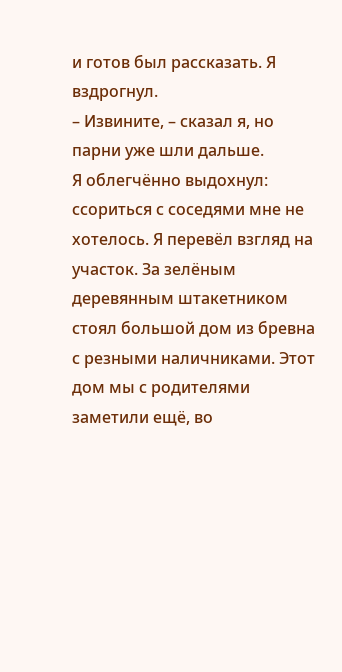и готов был рассказать. Я вздрогнул.
– Извините, – сказал я, но парни уже шли дальше.
Я облегчённо выдохнул: ссориться с соседями мне не хотелось. Я перевёл взгляд на участок. За зелёным деревянным штакетником стоял большой дом из бревна с резными наличниками. Этот дом мы с родителями заметили ещё, во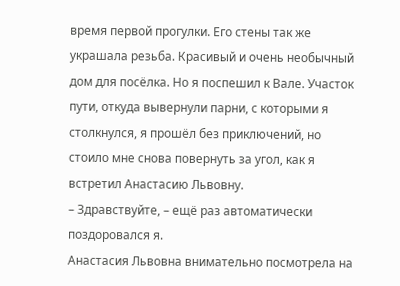время первой прогулки. Его стены так же украшала резьба. Красивый и очень необычный дом для посёлка. Но я поспешил к Вале. Участок пути, откуда вывернули парни, с которыми я столкнулся, я прошёл без приключений, но стоило мне снова повернуть за угол, как я встретил Анастасию Львовну.
– Здравствуйте, – ещё раз автоматически поздоровался я.
Анастасия Львовна внимательно посмотрела на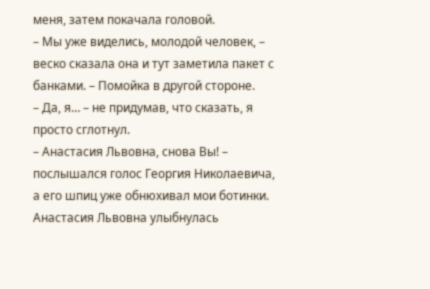меня, затем покачала головой.
– Мы уже виделись, молодой человек, – веско сказала она и тут заметила пакет с банками. – Помойка в другой стороне.
– Да, я… – не придумав, что сказать, я просто сглотнул.
– Анастасия Львовна, снова Вы! – послышался голос Георгия Николаевича, а его шпиц уже обнюхивал мои ботинки.
Анастасия Львовна улыбнулась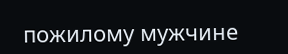пожилому мужчине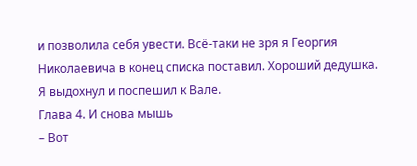и позволила себя увести. Всё-таки не зря я Георгия Николаевича в конец списка поставил. Хороший дедушка.
Я выдохнул и поспешил к Вале.
Глава 4. И снова мышь
– Вот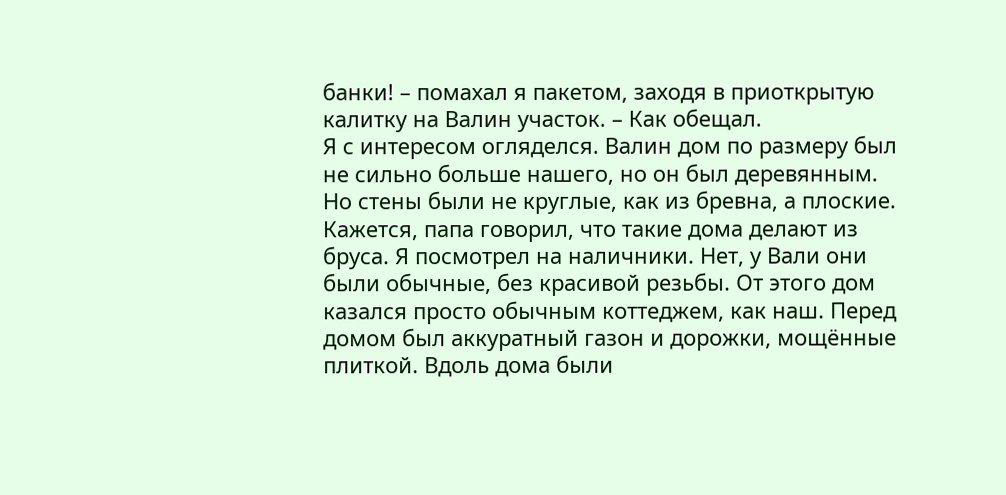банки! – помахал я пакетом, заходя в приоткрытую калитку на Валин участок. – Как обещал.
Я с интересом огляделся. Валин дом по размеру был не сильно больше нашего, но он был деревянным. Но стены были не круглые, как из бревна, а плоские. Кажется, папа говорил, что такие дома делают из бруса. Я посмотрел на наличники. Нет, у Вали они были обычные, без красивой резьбы. От этого дом казался просто обычным коттеджем, как наш. Перед домом был аккуратный газон и дорожки, мощённые плиткой. Вдоль дома были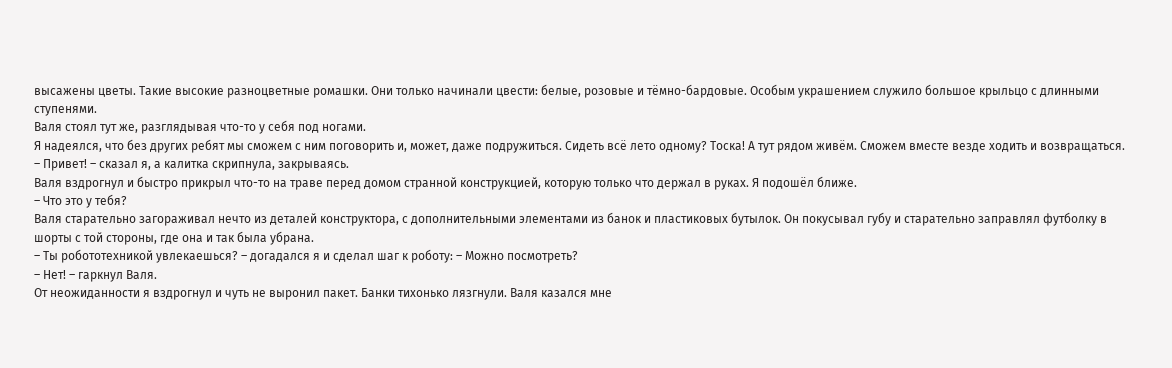высажены цветы. Такие высокие разноцветные ромашки. Они только начинали цвести: белые, розовые и тёмно-бардовые. Особым украшением служило большое крыльцо с длинными ступенями.
Валя стоял тут же, разглядывая что-то у себя под ногами.
Я надеялся, что без других ребят мы сможем с ним поговорить и, может, даже подружиться. Сидеть всё лето одному? Тоска! А тут рядом живём. Сможем вместе везде ходить и возвращаться.
– Привет! – сказал я, а калитка скрипнула, закрываясь.
Валя вздрогнул и быстро прикрыл что-то на траве перед домом странной конструкцией, которую только что держал в руках. Я подошёл ближе.
– Что это у тебя?
Валя старательно загораживал нечто из деталей конструктора, с дополнительными элементами из банок и пластиковых бутылок. Он покусывал губу и старательно заправлял футболку в шорты с той стороны, где она и так была убрана.
– Ты робототехникой увлекаешься? – догадался я и сделал шаг к роботу: – Можно посмотреть?
– Нет! – гаркнул Валя.
От неожиданности я вздрогнул и чуть не выронил пакет. Банки тихонько лязгнули. Валя казался мне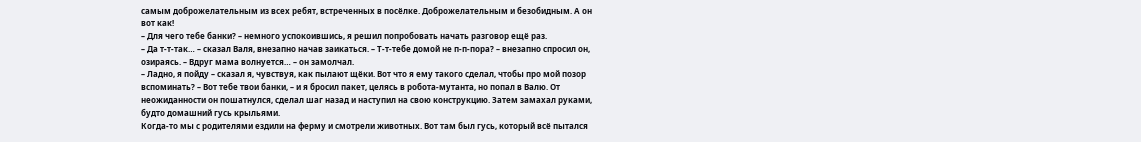самым доброжелательным из всех ребят, встреченных в посёлке. Доброжелательным и безобидным. А он вот как!
– Для чего тебе банки? – немного успокоившись, я решил попробовать начать разговор ещё раз.
– Да т-т-так… – сказал Валя, внезапно начав заикаться. – Т-т-тебе домой не п-п-пора? – внезапно спросил он, озираясь. – Вдруг мама волнуется… – он замолчал.
– Ладно, я пойду – сказал я, чувствуя, как пылают щёки. Вот что я ему такого сделал, чтобы про мой позор вспоминать? – Вот тебе твои банки, – и я бросил пакет, целясь в робота-мутанта, но попал в Валю. От неожиданности он пошатнулся, сделал шаг назад и наступил на свою конструкцию. Затем замахал руками, будто домашний гусь крыльями.
Когда-то мы с родителями ездили на ферму и смотрели животных. Вот там был гусь, который всё пытался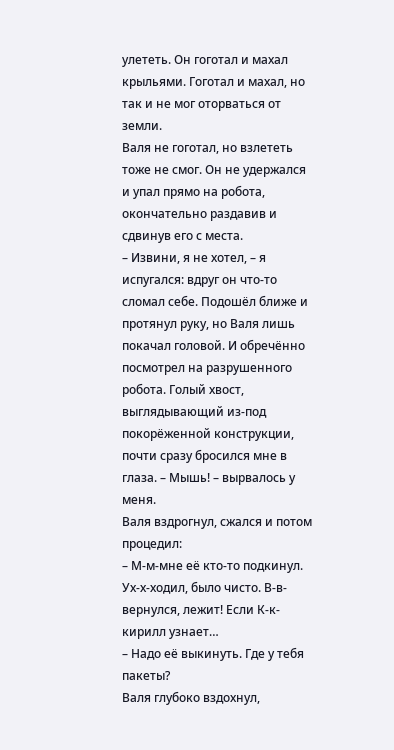улететь. Он гоготал и махал крыльями. Гоготал и махал, но так и не мог оторваться от земли.
Валя не гоготал, но взлететь тоже не смог. Он не удержался и упал прямо на робота, окончательно раздавив и сдвинув его с места.
– Извини, я не хотел, – я испугался: вдруг он что-то сломал себе. Подошёл ближе и протянул руку, но Валя лишь покачал головой. И обречённо посмотрел на разрушенного робота. Голый хвост, выглядывающий из-под покорёженной конструкции, почти сразу бросился мне в глаза. – Мышь! – вырвалось у меня.
Валя вздрогнул, сжался и потом процедил:
– М-м-мне её кто-то подкинул. Ух-х-ходил, было чисто. В-в-вернулся, лежит! Если К-к-кирилл узнает…
– Надо её выкинуть. Где у тебя пакеты?
Валя глубоко вздохнул,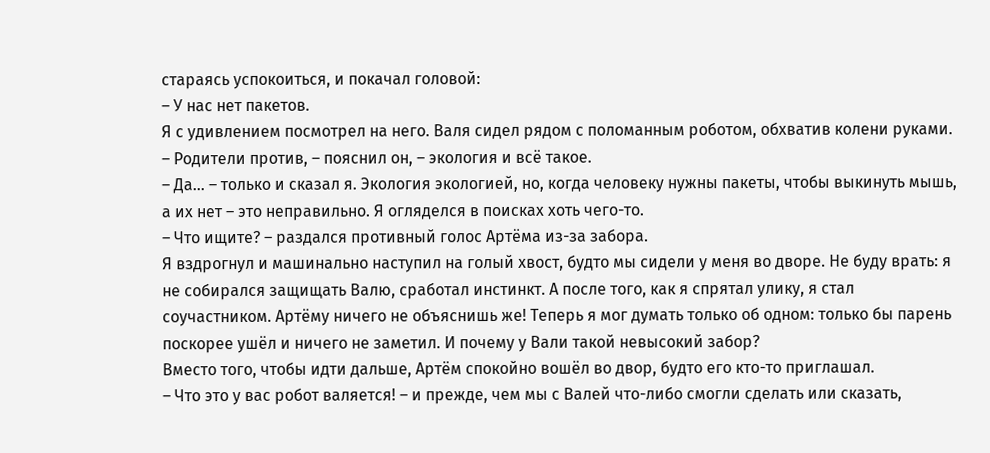стараясь успокоиться, и покачал головой:
– У нас нет пакетов.
Я с удивлением посмотрел на него. Валя сидел рядом с поломанным роботом, обхватив колени руками.
– Родители против, – пояснил он, – экология и всё такое.
– Да… – только и сказал я. Экология экологией, но, когда человеку нужны пакеты, чтобы выкинуть мышь, а их нет – это неправильно. Я огляделся в поисках хоть чего-то.
– Что ищите? – раздался противный голос Артёма из-за забора.
Я вздрогнул и машинально наступил на голый хвост, будто мы сидели у меня во дворе. Не буду врать: я не собирался защищать Валю, сработал инстинкт. А после того, как я спрятал улику, я стал соучастником. Артёму ничего не объяснишь же! Теперь я мог думать только об одном: только бы парень поскорее ушёл и ничего не заметил. И почему у Вали такой невысокий забор?
Вместо того, чтобы идти дальше, Артём спокойно вошёл во двор, будто его кто-то приглашал.
– Что это у вас робот валяется! – и прежде, чем мы с Валей что-либо смогли сделать или сказать,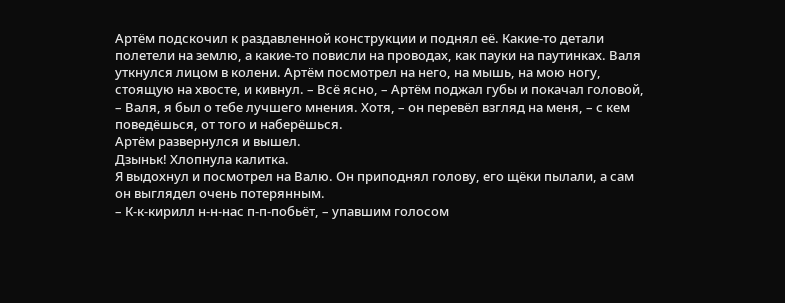Артём подскочил к раздавленной конструкции и поднял её. Какие-то детали полетели на землю, а какие-то повисли на проводах, как пауки на паутинках. Валя уткнулся лицом в колени. Артём посмотрел на него, на мышь, на мою ногу, стоящую на хвосте, и кивнул. – Всё ясно, – Артём поджал губы и покачал головой, – Валя, я был о тебе лучшего мнения. Хотя, – он перевёл взгляд на меня, – с кем поведёшься, от того и наберёшься.
Артём развернулся и вышел.
Дзыньк! Хлопнула калитка.
Я выдохнул и посмотрел на Валю. Он приподнял голову, его щёки пылали, а сам он выглядел очень потерянным.
– К-к-кирилл н-н-нас п-п-побьёт, – упавшим голосом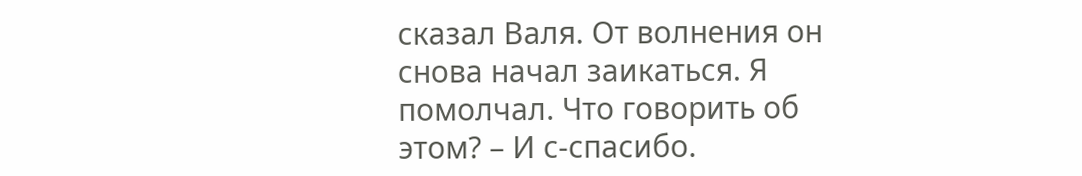сказал Валя. От волнения он снова начал заикаться. Я помолчал. Что говорить об этом? – И с-спасибо.